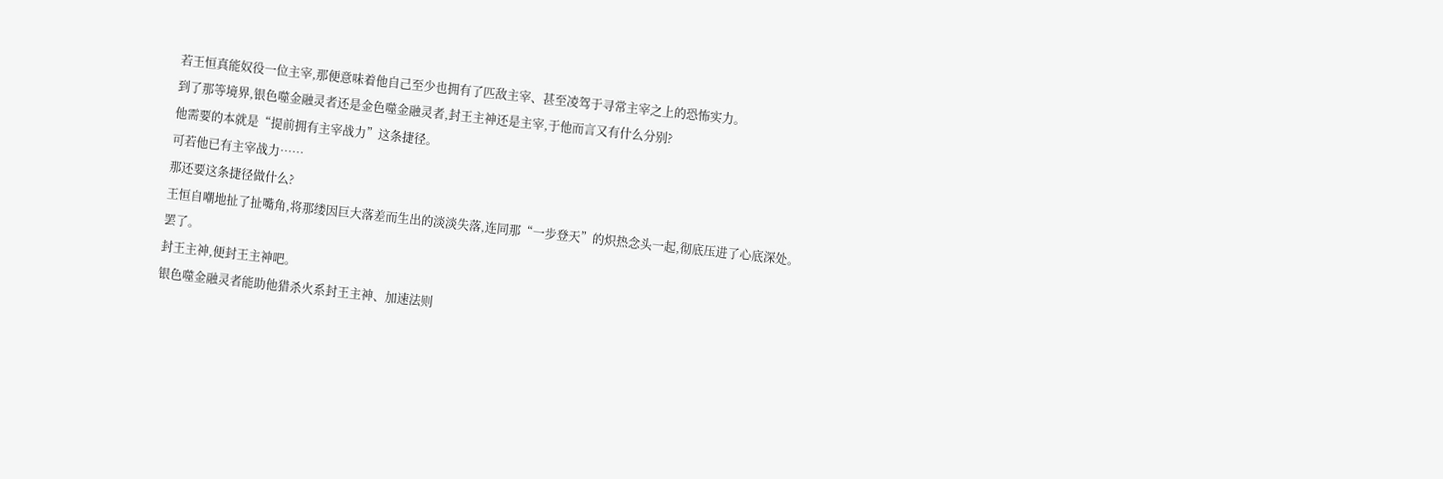若王恒真能奴役一位主宰,那便意味着他自己至少也拥有了匹敌主宰、甚至凌驾于寻常主宰之上的恐怖实力。
到了那等境界,银色噬金融灵者还是金色噬金融灵者,封王主神还是主宰,于他而言又有什么分别?
他需要的本就是“提前拥有主宰战力”这条捷径。
可若他已有主宰战力……
那还要这条捷径做什么?
王恒自嘲地扯了扯嘴角,将那缕因巨大落差而生出的淡淡失落,连同那“一步登天”的炽热念头一起,彻底压进了心底深处。
罢了。
封王主神,便封王主神吧。
银色噬金融灵者能助他猎杀火系封王主神、加速法则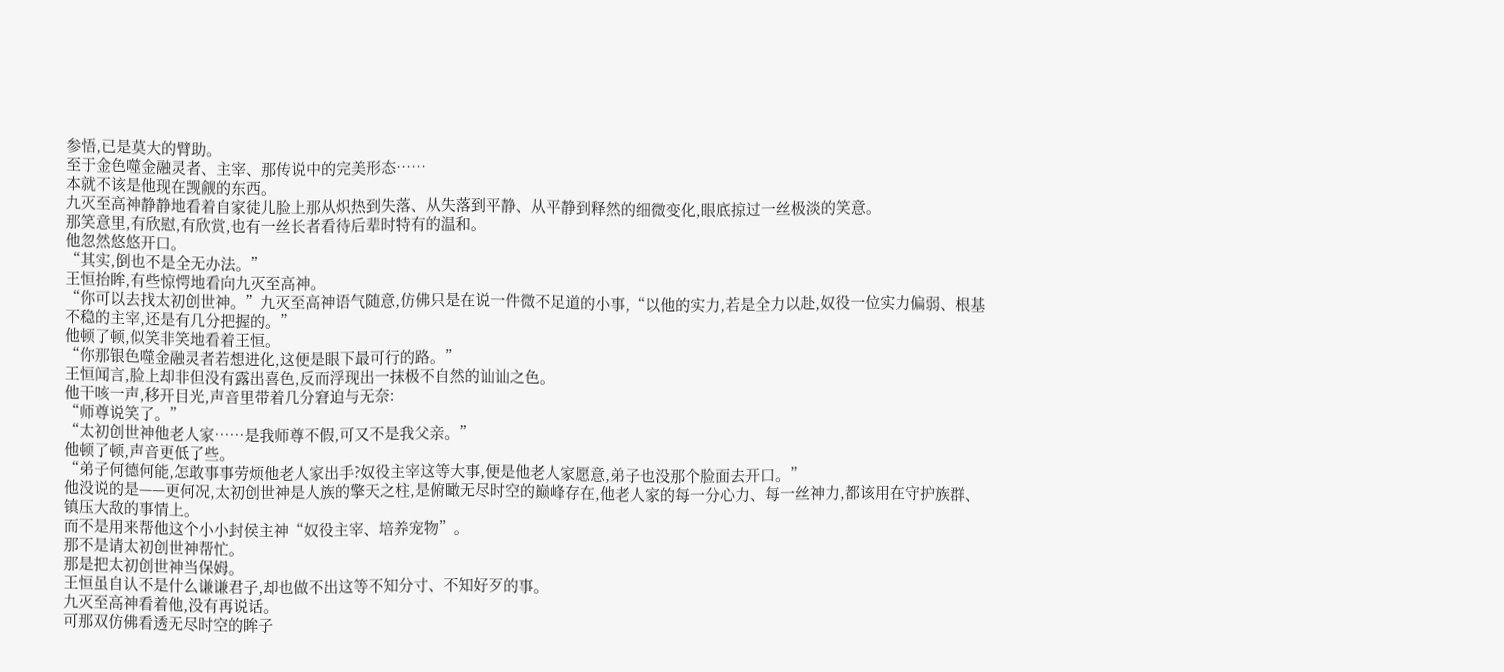参悟,已是莫大的臂助。
至于金色噬金融灵者、主宰、那传说中的完美形态……
本就不该是他现在觊觎的东西。
九灭至高神静静地看着自家徒儿脸上那从炽热到失落、从失落到平静、从平静到释然的细微变化,眼底掠过一丝极淡的笑意。
那笑意里,有欣慰,有欣赏,也有一丝长者看待后辈时特有的温和。
他忽然悠悠开口。
“其实,倒也不是全无办法。”
王恒抬眸,有些惊愕地看向九灭至高神。
“你可以去找太初创世神。”九灭至高神语气随意,仿佛只是在说一件微不足道的小事,“以他的实力,若是全力以赴,奴役一位实力偏弱、根基不稳的主宰,还是有几分把握的。”
他顿了顿,似笑非笑地看着王恒。
“你那银色噬金融灵者若想进化,这便是眼下最可行的路。”
王恒闻言,脸上却非但没有露出喜色,反而浮现出一抹极不自然的讪讪之色。
他干咳一声,移开目光,声音里带着几分窘迫与无奈:
“师尊说笑了。”
“太初创世神他老人家……是我师尊不假,可又不是我父亲。”
他顿了顿,声音更低了些。
“弟子何德何能,怎敢事事劳烦他老人家出手?奴役主宰这等大事,便是他老人家愿意,弟子也没那个脸面去开口。”
他没说的是——更何况,太初创世神是人族的擎天之柱,是俯瞰无尽时空的巅峰存在,他老人家的每一分心力、每一丝神力,都该用在守护族群、镇压大敌的事情上。
而不是用来帮他这个小小封侯主神“奴役主宰、培养宠物”。
那不是请太初创世神帮忙。
那是把太初创世神当保姆。
王恒虽自认不是什么谦谦君子,却也做不出这等不知分寸、不知好歹的事。
九灭至高神看着他,没有再说话。
可那双仿佛看透无尽时空的眸子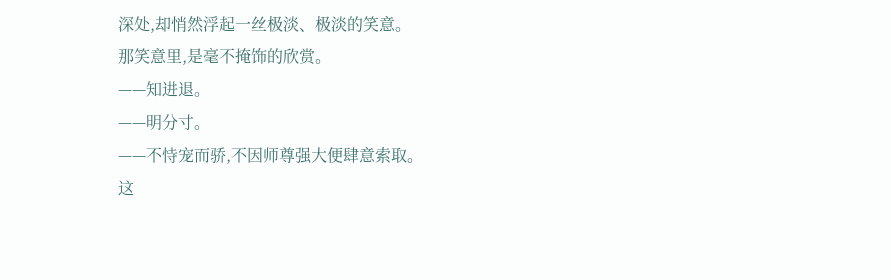深处,却悄然浮起一丝极淡、极淡的笑意。
那笑意里,是毫不掩饰的欣赏。
——知进退。
——明分寸。
——不恃宠而骄,不因师尊强大便肆意索取。
这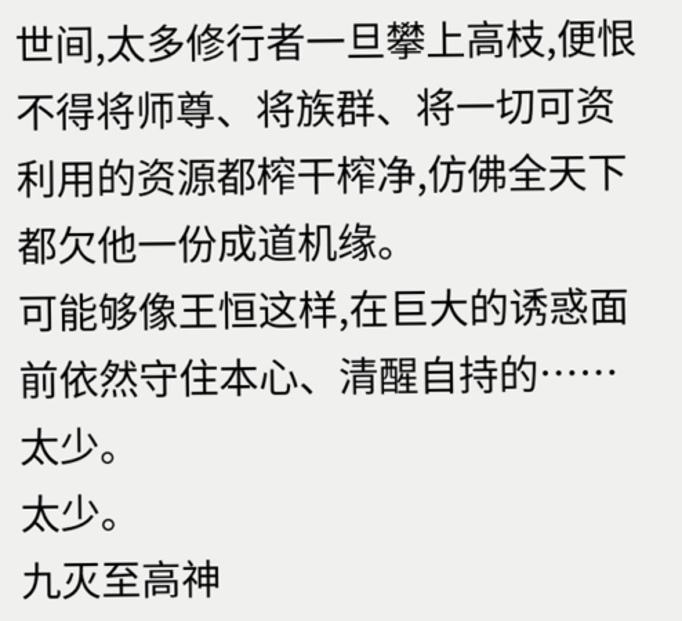世间,太多修行者一旦攀上高枝,便恨不得将师尊、将族群、将一切可资利用的资源都榨干榨净,仿佛全天下都欠他一份成道机缘。
可能够像王恒这样,在巨大的诱惑面前依然守住本心、清醒自持的……
太少。
太少。
九灭至高神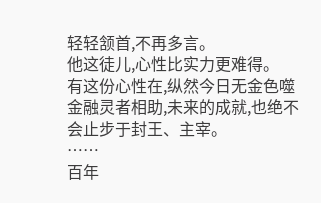轻轻颔首,不再多言。
他这徒儿,心性比实力更难得。
有这份心性在,纵然今日无金色噬金融灵者相助,未来的成就,也绝不会止步于封王、主宰。
……
百年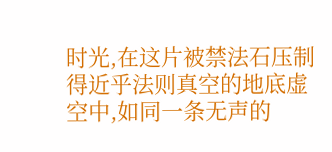时光,在这片被禁法石压制得近乎法则真空的地底虚空中,如同一条无声的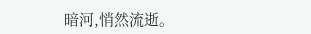暗河,悄然流逝。